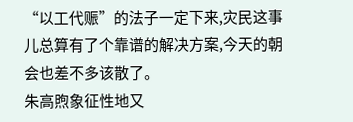“以工代赈”的法子一定下来,灾民这事儿总算有了个靠谱的解决方案,今天的朝会也差不多该散了。
朱高煦象征性地又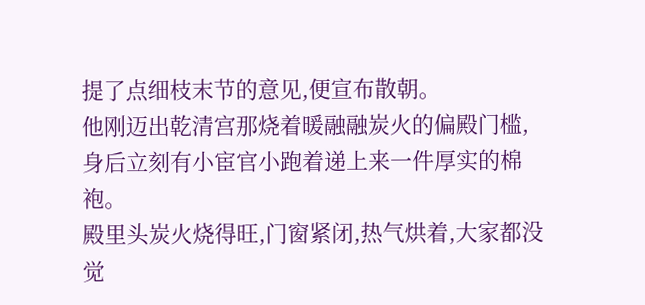提了点细枝末节的意见,便宣布散朝。
他刚迈出乾清宫那烧着暖融融炭火的偏殿门槛,身后立刻有小宦官小跑着递上来一件厚实的棉袍。
殿里头炭火烧得旺,门窗紧闭,热气烘着,大家都没觉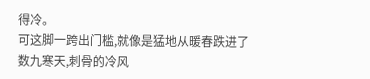得冷。
可这脚一跨出门槛,就像是猛地从暖春跌进了数九寒天,刺骨的冷风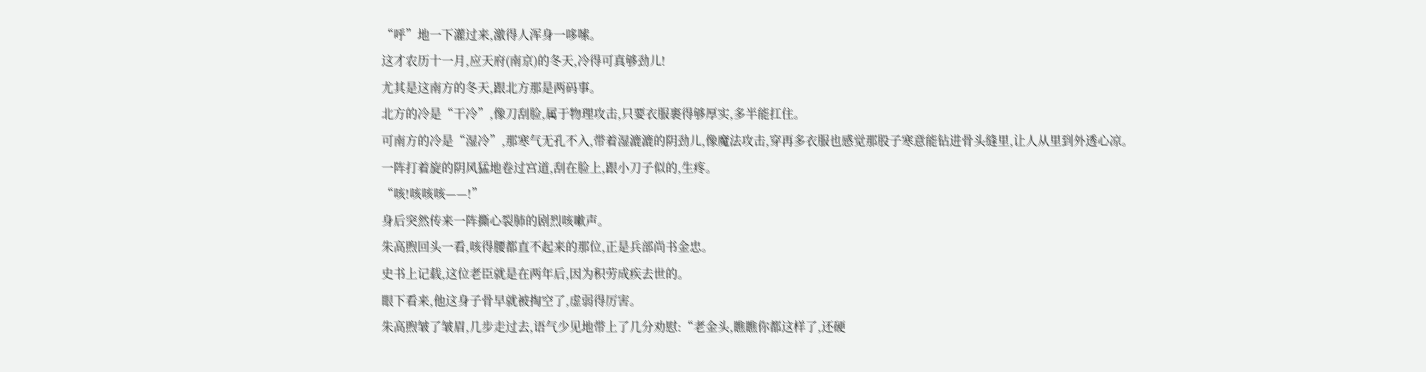“呼”地一下灌过来,激得人浑身一哆嗦。
这才农历十一月,应天府(南京)的冬天,冷得可真够劲儿!
尤其是这南方的冬天,跟北方那是两码事。
北方的冷是“干冷”,像刀刮脸,属于物理攻击,只要衣服裹得够厚实,多半能扛住。
可南方的冷是“湿冷”,那寒气无孔不入,带着湿漉漉的阴劲儿,像魔法攻击,穿再多衣服也感觉那股子寒意能钻进骨头缝里,让人从里到外透心凉。
一阵打着旋的阴风猛地卷过宫道,刮在脸上,跟小刀子似的,生疼。
“咳!咳咳咳——!”
身后突然传来一阵撕心裂肺的剧烈咳嗽声。
朱高煦回头一看,咳得腰都直不起来的那位,正是兵部尚书金忠。
史书上记载,这位老臣就是在两年后,因为积劳成疾去世的。
眼下看来,他这身子骨早就被掏空了,虚弱得厉害。
朱高煦皱了皱眉,几步走过去,语气少见地带上了几分劝慰:“老金头,瞧瞧你都这样了,还硬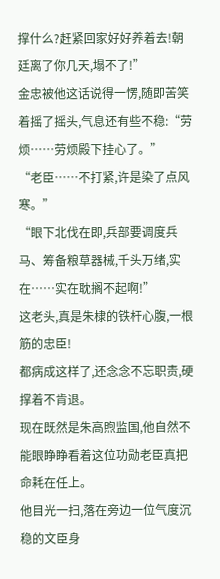撑什么?赶紧回家好好养着去!朝廷离了你几天,塌不了!”
金忠被他这话说得一愣,随即苦笑着摇了摇头,气息还有些不稳:“劳烦……劳烦殿下挂心了。”
“老臣……不打紧,许是染了点风寒。”
“眼下北伐在即,兵部要调度兵马、筹备粮草器械,千头万绪,实在……实在耽搁不起啊!”
这老头,真是朱棣的铁杆心腹,一根筋的忠臣!
都病成这样了,还念念不忘职责,硬撑着不肯退。
现在既然是朱高煦监国,他自然不能眼睁睁看着这位功勋老臣真把命耗在任上。
他目光一扫,落在旁边一位气度沉稳的文臣身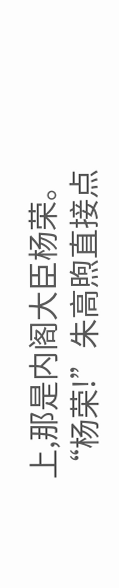上,那是内阁大臣杨荣。
“杨荣!”朱高煦直接点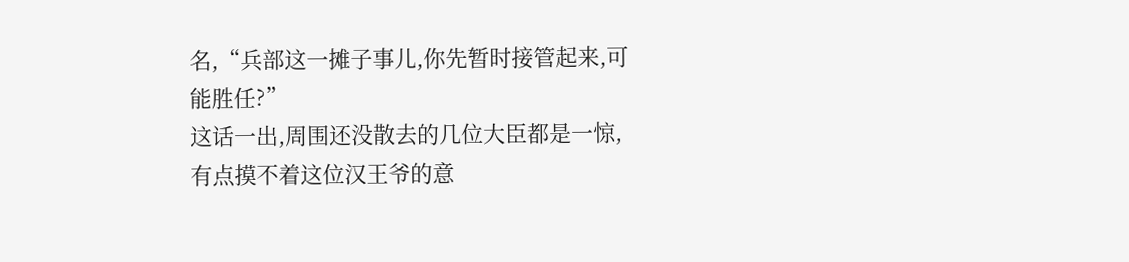名,“兵部这一摊子事儿,你先暂时接管起来,可能胜任?”
这话一出,周围还没散去的几位大臣都是一惊,有点摸不着这位汉王爷的意